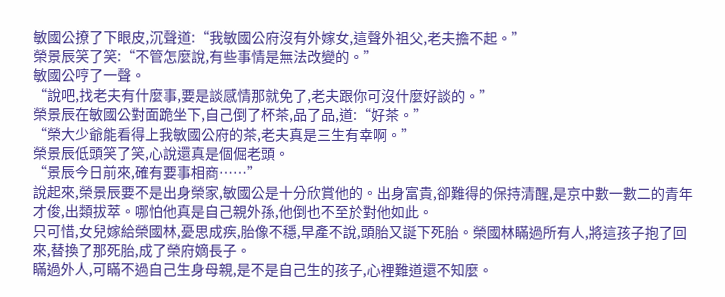敏國公撩了下眼皮,沉聲道:“我敏國公府沒有外嫁女,這聲外祖父,老夫擔不起。”
榮景辰笑了笑:“不管怎麼說,有些事情是無法改變的。”
敏國公哼了一聲。
“說吧,找老夫有什麼事,要是談感情那就免了,老夫跟你可沒什麼好談的。”
榮景辰在敏國公對面跪坐下,自己倒了杯茶,品了品,道:“好茶。”
“榮大少爺能看得上我敏國公府的茶,老夫真是三生有幸啊。”
榮景辰低頭笑了笑,心說還真是個倔老頭。
“景辰今日前來,確有要事相商……”
說起來,榮景辰要不是出身榮家,敏國公是十分欣賞他的。出身富貴,卻難得的保持清醒,是京中數一數二的青年才俊,出類拔萃。哪怕他真是自己親外孫,他倒也不至於對他如此。
只可惜,女兒嫁給榮國林,憂思成疾,胎像不穩,早產不說,頭胎又誕下死胎。榮國林瞞過所有人,將這孩子抱了回來,替換了那死胎,成了榮府嫡長子。
瞞過外人,可瞞不過自己生身母親,是不是自己生的孩子,心裡難道還不知麼。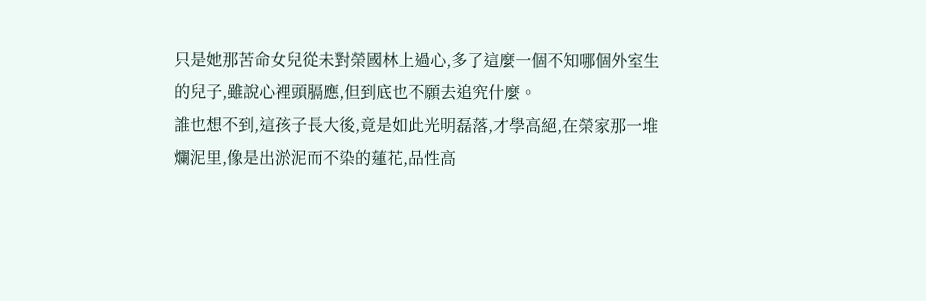只是她那苦命女兒從未對榮國林上過心,多了這麼一個不知哪個外室生的兒子,雖說心裡頭膈應,但到底也不願去追究什麼。
誰也想不到,這孩子長大後,竟是如此光明磊落,才學高絕,在榮家那一堆爛泥里,像是出淤泥而不染的蓮花,品性高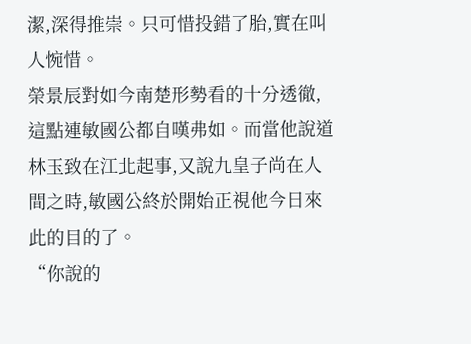潔,深得推崇。只可惜投錯了胎,實在叫人惋惜。
榮景辰對如今南楚形勢看的十分透徹,這點連敏國公都自嘆弗如。而當他說道林玉致在江北起事,又說九皇子尚在人間之時,敏國公終於開始正視他今日來此的目的了。
“你說的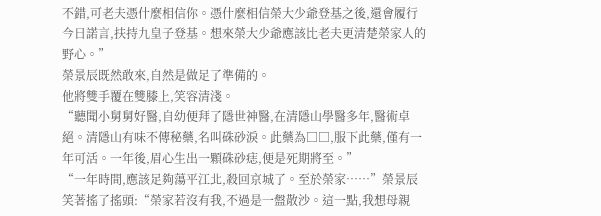不錯,可老夫憑什麼相信你。憑什麼相信榮大少爺登基之後,還會履行今日諾言,扶持九皇子登基。想來榮大少爺應該比老夫更清楚榮家人的野心。”
榮景辰既然敢來,自然是做足了準備的。
他將雙手覆在雙膝上,笑容清淺。
“聽聞小舅舅好醫,自幼便拜了隱世神醫,在清隱山學醫多年,醫術卓絕。清隱山有味不傳秘藥,名叫硃砂淚。此藥為□□,服下此藥,僅有一年可活。一年後,眉心生出一顆硃砂痣,便是死期將至。”
“一年時間,應該足夠蕩平江北,殺回京城了。至於榮家……”榮景辰笑著搖了搖頭:“榮家若沒有我,不過是一盤散沙。這一點,我想母親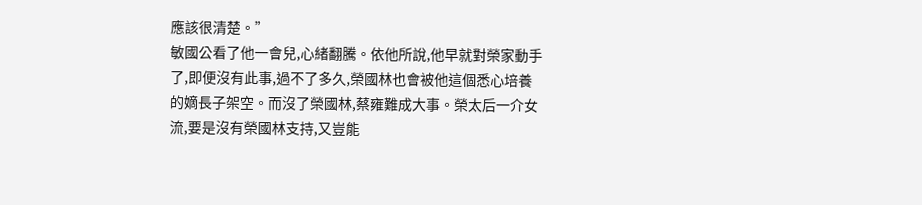應該很清楚。”
敏國公看了他一會兒,心緒翻騰。依他所說,他早就對榮家動手了,即便沒有此事,過不了多久,榮國林也會被他這個悉心培養的嫡長子架空。而沒了榮國林,蔡雍難成大事。榮太后一介女流,要是沒有榮國林支持,又豈能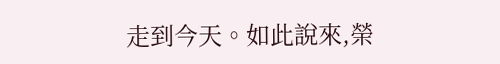走到今天。如此說來,榮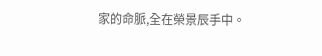家的命脈,全在榮景辰手中。